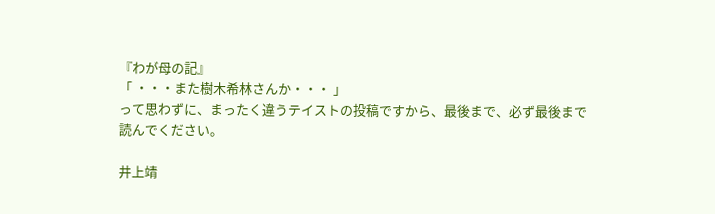『わが母の記』
「 ・・・また樹木希林さんか・・・ 」
って思わずに、まったく違うテイストの投稿ですから、最後まで、必ず最後まで
読んでください。

井上靖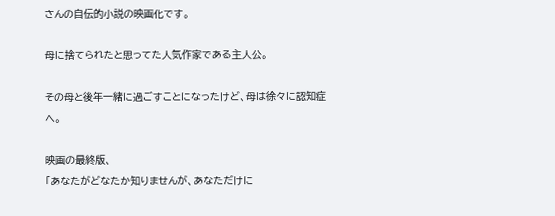さんの自伝的小説の映画化です。

母に捨てられたと思ってた人気作家である主人公。

その母と後年一緒に過ごすことになったけど、母は徐々に認知症へ。

映画の最終版、
「あなたがどなたか知りませんが、あなただけに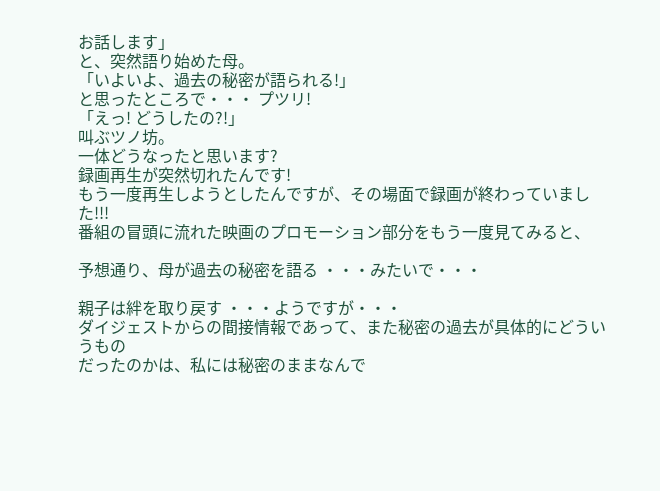お話します」
と、突然語り始めた母。
「いよいよ、過去の秘密が語られる!」
と思ったところで・・・ プツリ!
「えっ! どうしたの?!」
叫ぶツノ坊。
一体どうなったと思います?
録画再生が突然切れたんです!
もう一度再生しようとしたんですが、その場面で録画が終わっていました!!!
番組の冒頭に流れた映画のプロモーション部分をもう一度見てみると、

予想通り、母が過去の秘密を語る ・・・みたいで・・・

親子は絆を取り戻す ・・・ようですが・・・
ダイジェストからの間接情報であって、また秘密の過去が具体的にどういうもの
だったのかは、私には秘密のままなんで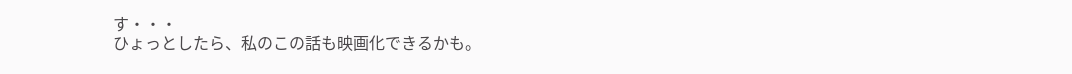す・・・
ひょっとしたら、私のこの話も映画化できるかも。